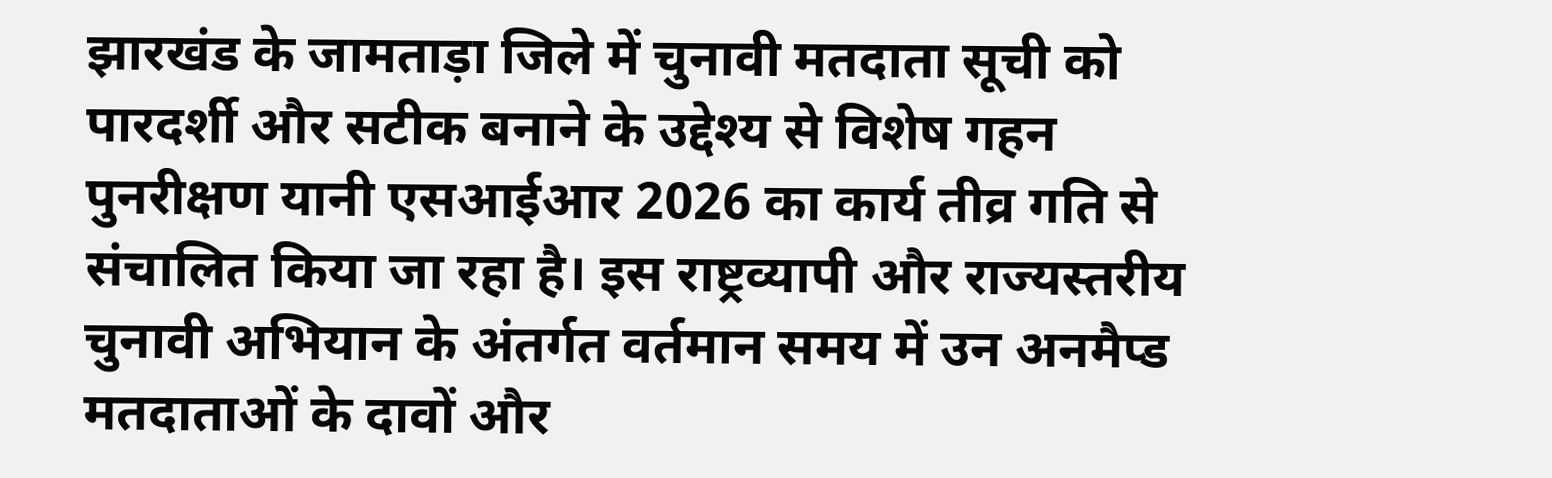झारखंड के जामताड़ा जिले में चुनावी मतदाता सूची को पारदर्शी और सटीक बनाने के उद्देश्य से विशेष गहन पुनरीक्षण यानी एसआईआर 2026 का कार्य तीव्र गति से संचालित किया जा रहा है। इस राष्ट्रव्यापी और राज्यस्तरीय चुनावी अभियान के अंतर्गत वर्तमान समय में उन अनमैप्ड मतदाताओं के दावों और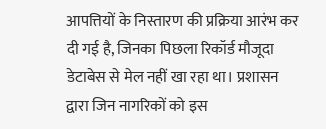आपत्तियों के निस्तारण की प्रक्रिया आरंभ कर दी गई है, जिनका पिछला रिकॉर्ड मौजूदा डेटाबेस से मेल नहीं खा रहा था। प्रशासन द्वारा जिन नागरिकों को इस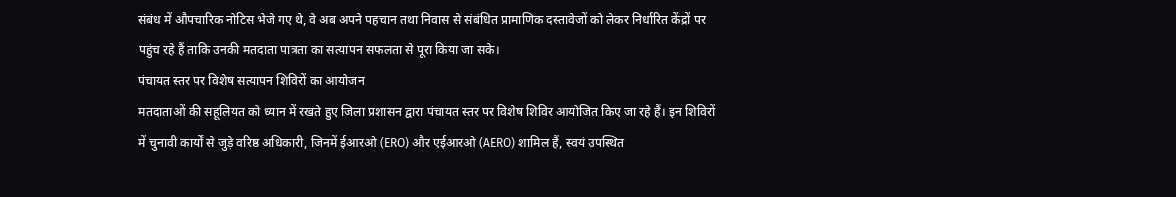संबंध में औपचारिक नोटिस भेजे गए थे, वे अब अपने पहचान तथा निवास से संबंधित प्रामाणिक दस्तावेजों को लेकर निर्धारित केंद्रों पर पहुंच रहे हैं ताकि उनकी मतदाता पात्रता का सत्यापन सफलता से पूरा किया जा सके।
पंचायत स्तर पर विशेष सत्यापन शिविरों का आयोजन
मतदाताओं की सहूलियत को ध्यान में रखते हुए जिला प्रशासन द्वारा पंचायत स्तर पर विशेष शिविर आयोजित किए जा रहे हैं। इन शिविरों में चुनावी कार्यों से जुड़े वरिष्ठ अधिकारी, जिनमें ईआरओ (ERO) और एईआरओ (AERO) शामिल हैं, स्वयं उपस्थित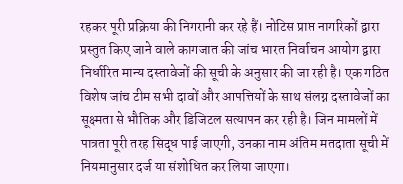रहकर पूरी प्रक्रिया की निगरानी कर रहे हैं। नोटिस प्राप्त नागरिकों द्वारा प्रस्तुत किए जाने वाले कागजात की जांच भारत निर्वाचन आयोग द्वारा निर्धारित मान्य दस्तावेजों की सूची के अनुसार की जा रही है। एक गठित विशेष जांच टीम सभी दावों और आपत्तियों के साथ संलग्न दस्तावेजों का सूक्ष्मता से भौतिक और डिजिटल सत्यापन कर रही है। जिन मामलों में पात्रता पूरी तरह सिद्ध पाई जाएगी, उनका नाम अंतिम मतदाता सूची में नियमानुसार दर्ज या संशोधित कर लिया जाएगा।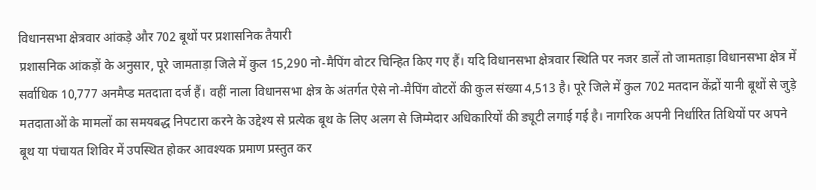विधानसभा क्षेत्रवार आंकड़े और 702 बूथों पर प्रशासनिक तैयारी
प्रशासनिक आंकड़ों के अनुसार, पूरे जामताड़ा जिले में कुल 15,290 नो-मैपिंग वोटर चिन्हित किए गए हैं। यदि विधानसभा क्षेत्रवार स्थिति पर नजर डालें तो जामताड़ा विधानसभा क्षेत्र में सर्वाधिक 10,777 अनमैप्ड मतदाता दर्ज हैं। वहीं नाला विधानसभा क्षेत्र के अंतर्गत ऐसे नो-मैपिंग वोटरों की कुल संख्या 4,513 है। पूरे जिले में कुल 702 मतदान केंद्रों यानी बूथों से जुड़े मतदाताओं के मामलों का समयबद्ध निपटारा करने के उद्देश्य से प्रत्येक बूथ के लिए अलग से जिम्मेदार अधिकारियों की ड्यूटी लगाई गई है। नागरिक अपनी निर्धारित तिथियों पर अपने बूथ या पंचायत शिविर में उपस्थित होकर आवश्यक प्रमाण प्रस्तुत कर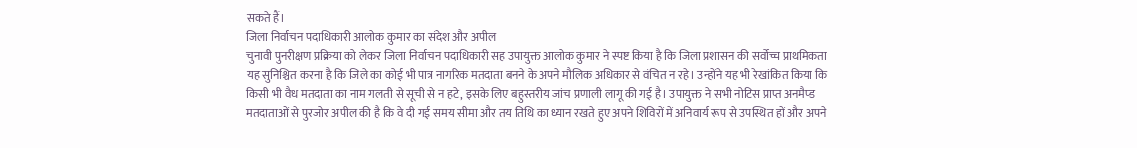सकते हैं।
जिला निर्वाचन पदाधिकारी आलोक कुमार का संदेश और अपील
चुनावी पुनरीक्षण प्रक्रिया को लेकर जिला निर्वाचन पदाधिकारी सह उपायुक्त आलोक कुमार ने स्पष्ट किया है कि जिला प्रशासन की सर्वोच्च प्राथमिकता यह सुनिश्चित करना है कि जिले का कोई भी पात्र नागरिक मतदाता बनने के अपने मौलिक अधिकार से वंचित न रहे। उन्होंने यह भी रेखांकित किया कि किसी भी वैध मतदाता का नाम गलती से सूची से न हटे, इसके लिए बहुस्तरीय जांच प्रणाली लागू की गई है। उपायुक्त ने सभी नोटिस प्राप्त अनमैप्ड मतदाताओं से पुरजोर अपील की है कि वे दी गई समय सीमा और तय तिथि का ध्यान रखते हुए अपने शिविरों में अनिवार्य रूप से उपस्थित हों और अपने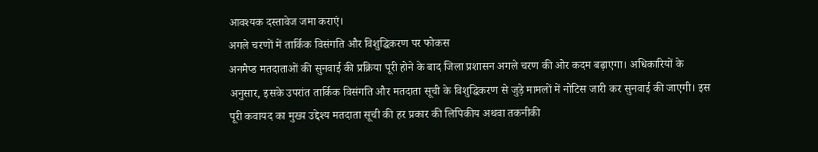आवश्यक दस्तावेज जमा कराएं।
अगले चरणों में तार्किक विसंगति और विशुद्धिकरण पर फोकस
अनमैप्ड मतदाताओं की सुनवाई की प्रक्रिया पूरी होने के बाद जिला प्रशासन अगले चरण की ओर कदम बढ़ाएगा। अधिकारियों के अनुसार, इसके उपरांत तार्किक विसंगति और मतदाता सूची के विशुद्धिकरण से जुड़े मामलों में नोटिस जारी कर सुनवाई की जाएगी। इस पूरी कवायद का मुख्य उद्देश्य मतदाता सूची की हर प्रकार की लिपिकीय अथवा तकनीकी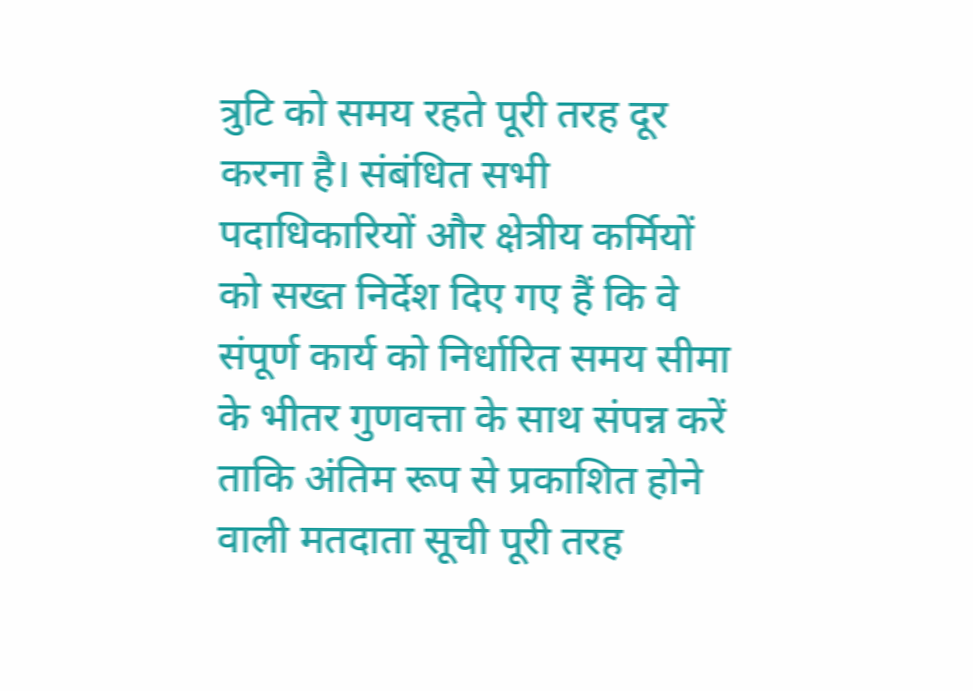त्रुटि को समय रहते पूरी तरह दूर करना है। संबंधित सभी पदाधिकारियों और क्षेत्रीय कर्मियों को सख्त निर्देश दिए गए हैं कि वे संपूर्ण कार्य को निर्धारित समय सीमा के भीतर गुणवत्ता के साथ संपन्न करें ताकि अंतिम रूप से प्रकाशित होने वाली मतदाता सूची पूरी तरह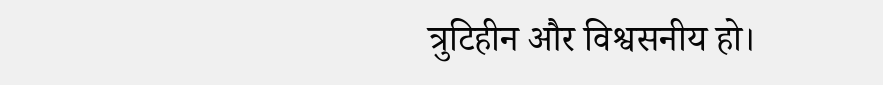त्रुटिहीन और विश्वसनीय हो।